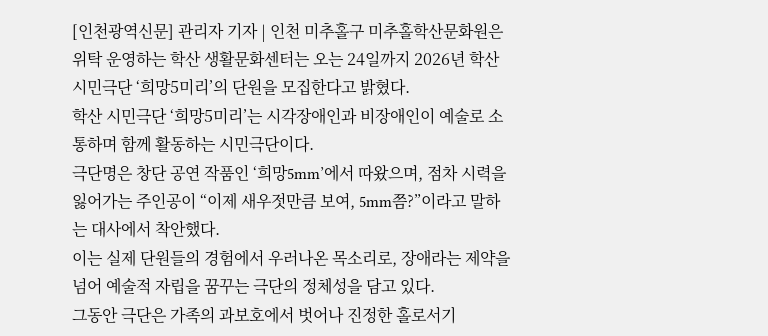[인천광역신문] 관리자 기자 | 인천 미추홀구 미추홀학산문화원은 위탁 운영하는 학산 생활문화센터는 오는 24일까지 2026년 학산 시민극단 ‘희망5미리’의 단원을 모집한다고 밝혔다.
학산 시민극단 ‘희망5미리’는 시각장애인과 비장애인이 예술로 소통하며 함께 활동하는 시민극단이다.
극단명은 창단 공연 작품인 ‘희망5mm’에서 따왔으며, 점차 시력을 잃어가는 주인공이 “이제 새우젓만큼 보여, 5mm쯤?”이라고 말하는 대사에서 착안했다.
이는 실제 단원들의 경험에서 우러나온 목소리로, 장애라는 제약을 넘어 예술적 자립을 꿈꾸는 극단의 정체성을 담고 있다.
그동안 극단은 가족의 과보호에서 벗어나 진정한 홀로서기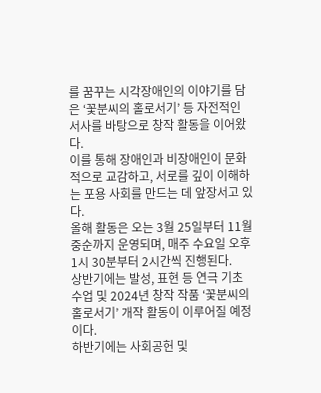를 꿈꾸는 시각장애인의 이야기를 담은 ‘꽃분씨의 홀로서기’ 등 자전적인 서사를 바탕으로 창작 활동을 이어왔다.
이를 통해 장애인과 비장애인이 문화적으로 교감하고, 서로를 깊이 이해하는 포용 사회를 만드는 데 앞장서고 있다.
올해 활동은 오는 3월 25일부터 11월 중순까지 운영되며, 매주 수요일 오후 1시 30분부터 2시간씩 진행된다.
상반기에는 발성, 표현 등 연극 기초 수업 및 2024년 창작 작품 ‘꽃분씨의 홀로서기’ 개작 활동이 이루어질 예정이다.
하반기에는 사회공헌 및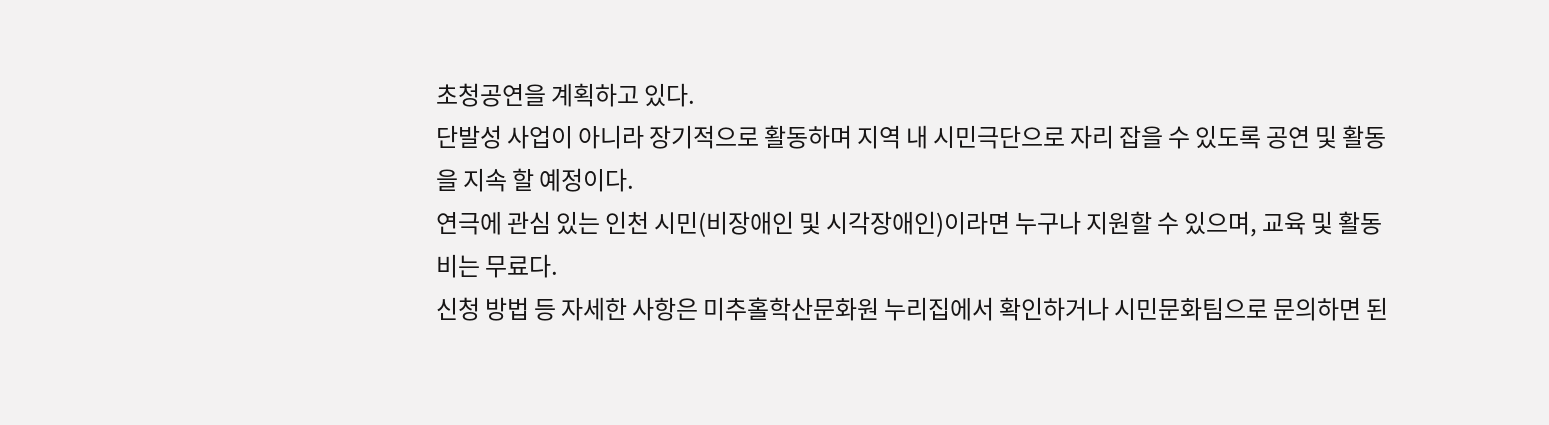초청공연을 계획하고 있다.
단발성 사업이 아니라 장기적으로 활동하며 지역 내 시민극단으로 자리 잡을 수 있도록 공연 및 활동을 지속 할 예정이다.
연극에 관심 있는 인천 시민(비장애인 및 시각장애인)이라면 누구나 지원할 수 있으며, 교육 및 활동비는 무료다.
신청 방법 등 자세한 사항은 미추홀학산문화원 누리집에서 확인하거나 시민문화팀으로 문의하면 된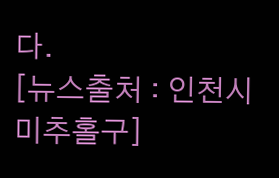다.
[뉴스출처 : 인천시 미추홀구]